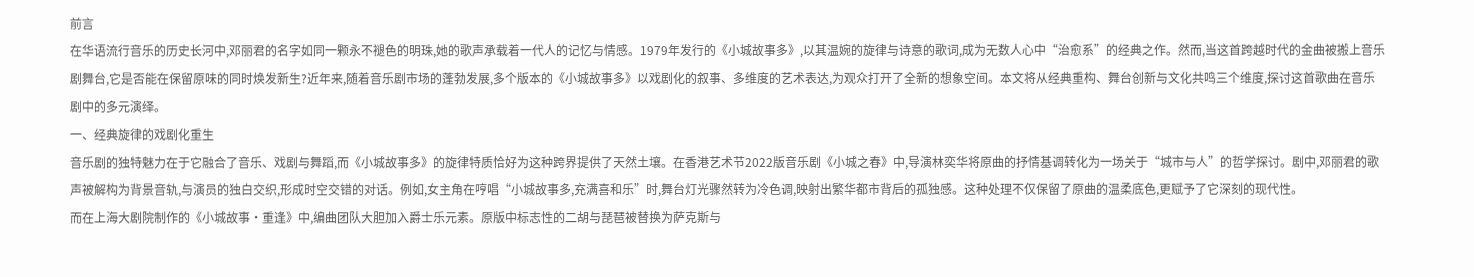前言
在华语流行音乐的历史长河中,邓丽君的名字如同一颗永不褪色的明珠,她的歌声承载着一代人的记忆与情感。1979年发行的《小城故事多》,以其温婉的旋律与诗意的歌词,成为无数人心中“治愈系”的经典之作。然而,当这首跨越时代的金曲被搬上音乐剧舞台,它是否能在保留原味的同时焕发新生?近年来,随着音乐剧市场的蓬勃发展,多个版本的《小城故事多》以戏剧化的叙事、多维度的艺术表达,为观众打开了全新的想象空间。本文将从经典重构、舞台创新与文化共鸣三个维度,探讨这首歌曲在音乐剧中的多元演绎。
一、经典旋律的戏剧化重生
音乐剧的独特魅力在于它融合了音乐、戏剧与舞蹈,而《小城故事多》的旋律特质恰好为这种跨界提供了天然土壤。在香港艺术节2022版音乐剧《小城之春》中,导演林奕华将原曲的抒情基调转化为一场关于“城市与人”的哲学探讨。剧中,邓丽君的歌声被解构为背景音轨,与演员的独白交织,形成时空交错的对话。例如,女主角在哼唱“小城故事多,充满喜和乐”时,舞台灯光骤然转为冷色调,映射出繁华都市背后的孤独感。这种处理不仅保留了原曲的温柔底色,更赋予了它深刻的现代性。
而在上海大剧院制作的《小城故事·重逢》中,编曲团队大胆加入爵士乐元素。原版中标志性的二胡与琵琶被替换为萨克斯与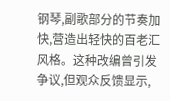钢琴,副歌部分的节奏加快,营造出轻快的百老汇风格。这种改编曾引发争议,但观众反馈显示,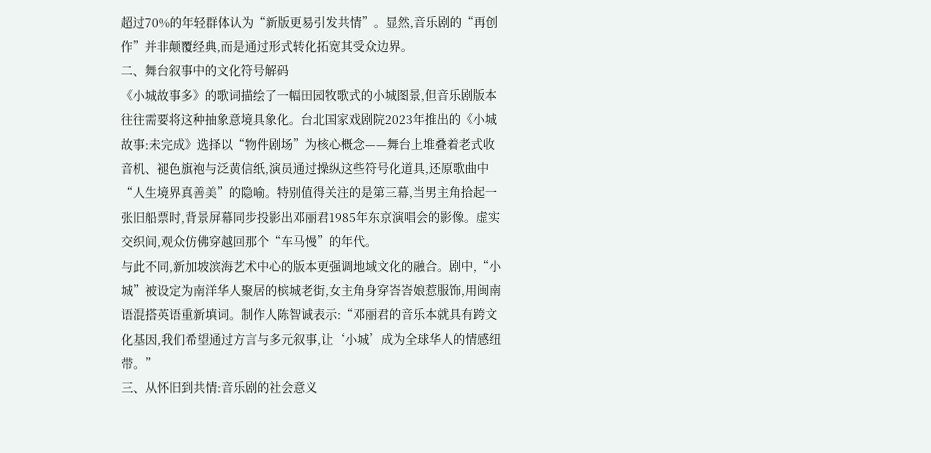超过70%的年轻群体认为“新版更易引发共情”。显然,音乐剧的“再创作”并非颠覆经典,而是通过形式转化拓宽其受众边界。
二、舞台叙事中的文化符号解码
《小城故事多》的歌词描绘了一幅田园牧歌式的小城图景,但音乐剧版本往往需要将这种抽象意境具象化。台北国家戏剧院2023年推出的《小城故事:未完成》选择以“物件剧场”为核心概念——舞台上堆叠着老式收音机、褪色旗袍与泛黄信纸,演员通过操纵这些符号化道具,还原歌曲中“人生境界真善美”的隐喻。特别值得关注的是第三幕,当男主角拾起一张旧船票时,背景屏幕同步投影出邓丽君1985年东京演唱会的影像。虚实交织间,观众仿佛穿越回那个“车马慢”的年代。
与此不同,新加坡滨海艺术中心的版本更强调地域文化的融合。剧中,“小城”被设定为南洋华人聚居的槟城老街,女主角身穿峇峇娘惹服饰,用闽南语混搭英语重新填词。制作人陈智诚表示:“邓丽君的音乐本就具有跨文化基因,我们希望通过方言与多元叙事,让‘小城’成为全球华人的情感纽带。”
三、从怀旧到共情:音乐剧的社会意义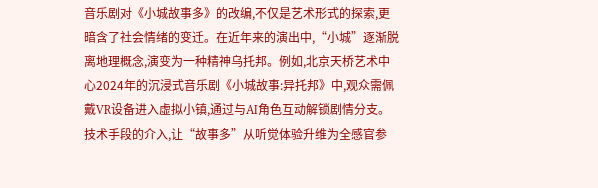音乐剧对《小城故事多》的改编,不仅是艺术形式的探索,更暗含了社会情绪的变迁。在近年来的演出中,“小城”逐渐脱离地理概念,演变为一种精神乌托邦。例如,北京天桥艺术中心2024年的沉浸式音乐剧《小城故事:异托邦》中,观众需佩戴VR设备进入虚拟小镇,通过与AI角色互动解锁剧情分支。技术手段的介入,让“故事多”从听觉体验升维为全感官参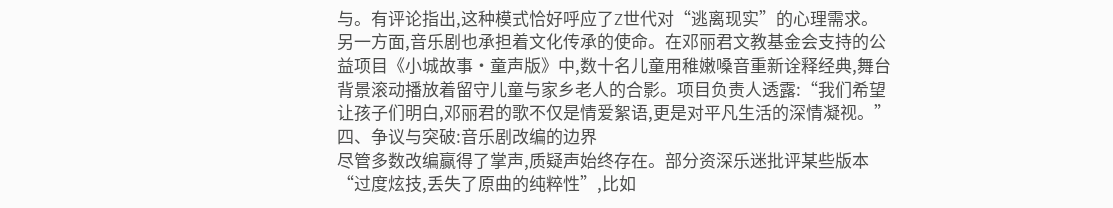与。有评论指出,这种模式恰好呼应了Z世代对“逃离现实”的心理需求。
另一方面,音乐剧也承担着文化传承的使命。在邓丽君文教基金会支持的公益项目《小城故事·童声版》中,数十名儿童用稚嫩嗓音重新诠释经典,舞台背景滚动播放着留守儿童与家乡老人的合影。项目负责人透露:“我们希望让孩子们明白,邓丽君的歌不仅是情爱絮语,更是对平凡生活的深情凝视。”
四、争议与突破:音乐剧改编的边界
尽管多数改编赢得了掌声,质疑声始终存在。部分资深乐迷批评某些版本“过度炫技,丢失了原曲的纯粹性”,比如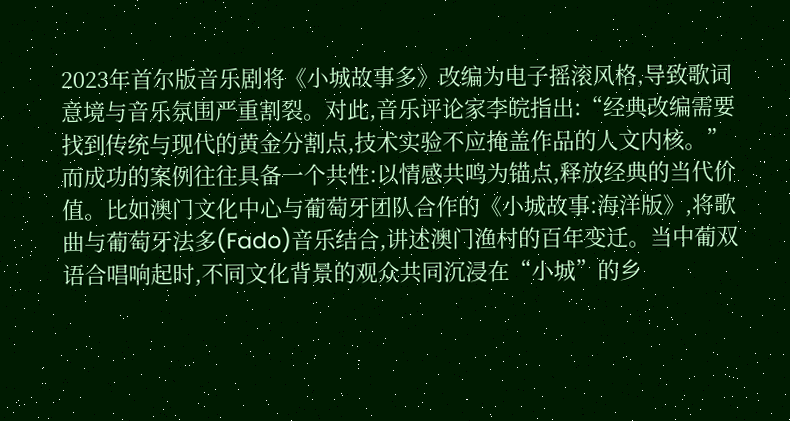2023年首尔版音乐剧将《小城故事多》改编为电子摇滚风格,导致歌词意境与音乐氛围严重割裂。对此,音乐评论家李皖指出:“经典改编需要找到传统与现代的黄金分割点,技术实验不应掩盖作品的人文内核。”
而成功的案例往往具备一个共性:以情感共鸣为锚点,释放经典的当代价值。比如澳门文化中心与葡萄牙团队合作的《小城故事:海洋版》,将歌曲与葡萄牙法多(Fado)音乐结合,讲述澳门渔村的百年变迁。当中葡双语合唱响起时,不同文化背景的观众共同沉浸在“小城”的乡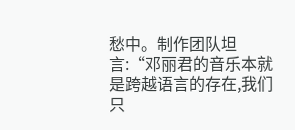愁中。制作团队坦言:“邓丽君的音乐本就是跨越语言的存在,我们只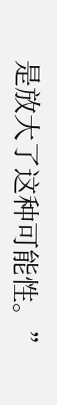是放大了这种可能性。”